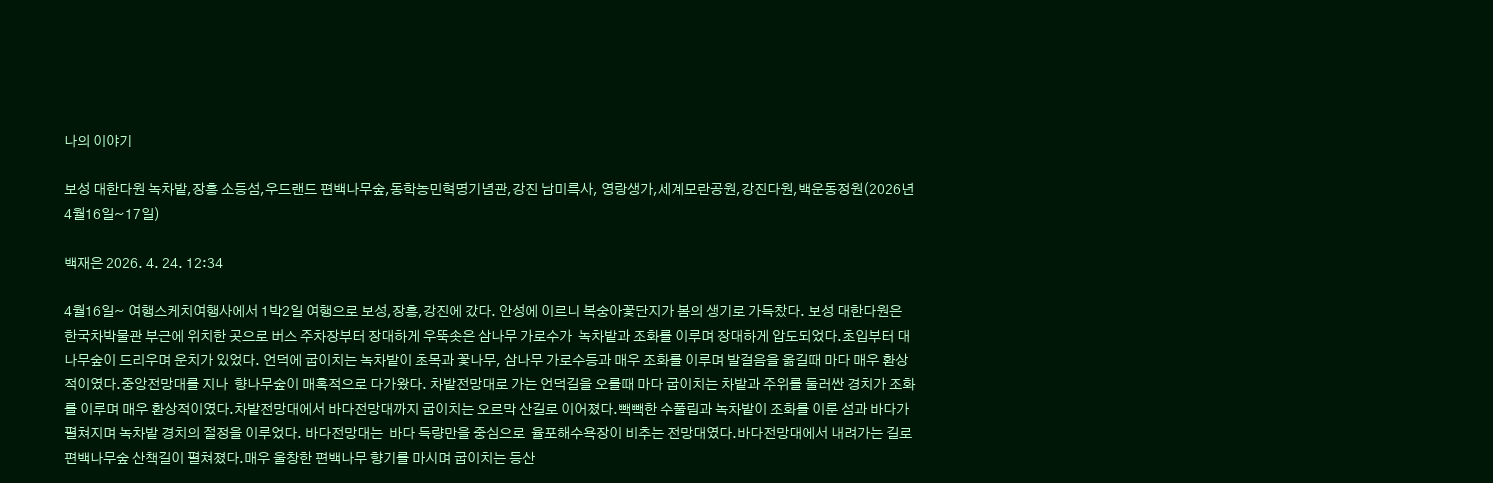나의 이야기

보성 대한다원 녹차밭,장흥 소등섬,우드랜드 편백나무숲,동학농민혁명기념관,강진 남미륵사, 영랑생가,세계모란공원,강진다원,백운동정원(2026년4월16일~17일)

백재은 2026. 4. 24. 12:34

4월16일~ 여행스케치여행사에서 1박2일 여행으로 보성,장흥,강진에 갔다. 안성에 이르니 복숭아꽃단지가 봄의 생기로 가득찼다. 보성 대한다원은 한국차박물관 부근에 위치한 곳으로 버스 주차장부터 장대하게 우뚝솟은 삼나무 가로수가  녹차밭과 조화를 이루며 장대하게 압도되었다.초입부터 대나무숲이 드리우며 운치가 있었다. 언덕에 굽이치는 녹차밭이 초목과 꽃나무, 삼나무 가로수등과 매우 조화를 이루며 발걸음을 옮길때 마다 매우 환상적이였다.중앙전망대를 지나  향나무숲이 매혹적으로 다가왔다. 차밭전망대로 가는 언덕길을 오를때 마다 굽이치는 차밭과 주위를 둘러싼 경치가 조화를 이루며 매우 환상적이였다.차밭전망대에서 바다전망대까지 굽이치는 오르막 산길로 이어졌다.빽빽한 수풀림과 녹차밭이 조화를 이룬 섬과 바다가 펼쳐지며 녹차밭 경치의 절정을 이루었다. 바다전망대는  바다 득량만을 중심으로  율포해수욕장이 비추는 전망대였다.바다전망대에서 내려가는 길로 편백나무숲 산책길이 펼쳐졌다.매우 울창한 편백나무 향기를 마시며 굽이치는 등산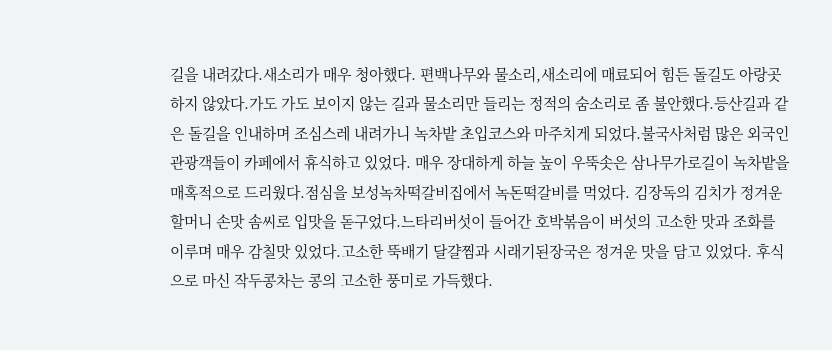길을 내려갔다.새소리가 매우 청아했다. 편백나무와 물소리,새소리에 매료되어 힘든 돌길도 아랑곳 하지 않았다.가도 가도 보이지 않는 길과 물소리만 들리는 정적의 숨소리로 좀 불안했다.등산길과 같은 돌길을 인내하며 조심스레 내려가니 녹차밭 초입코스와 마주치게 되었다.불국사처럼 많은 외국인 관광객들이 카페에서 휴식하고 있었다. 매우 장대하게 하늘 높이 우뚝솟은 삼나무가로길이 녹차밭을 매혹적으로 드리웠다.점심을 보성녹차떡갈비집에서 녹돈떡갈비를 먹었다. 김장독의 김치가 정겨운 할머니 손맛 솜씨로 입맛을 돋구었다.느타리버섯이 들어간 호박볶음이 버섯의 고소한 맛과 조화를 이루며 매우 감칠맛 있었다.고소한 뚝배기 달걀찜과 시래기된장국은 정겨운 맛을 담고 있었다. 후식으로 마신 작두콩차는 콩의 고소한 풍미로 가득했다.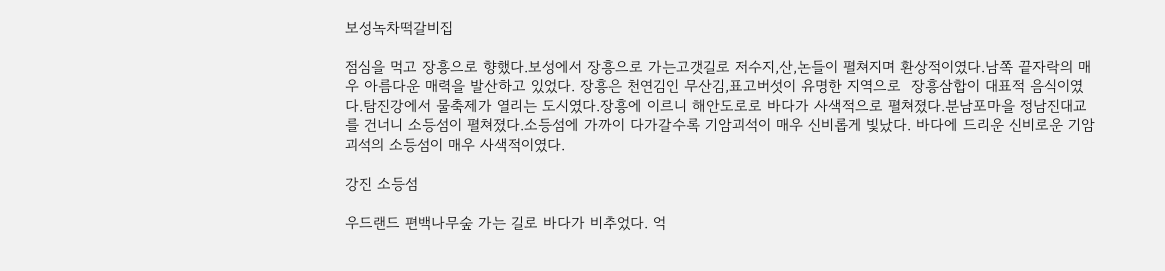보성녹차떡갈비집

점심을 먹고 장흥으로 향했다.보성에서 장흥으로 가는고갯길로 저수지,산,논들이 펼쳐지며 환상적이였다.남쪽 끝자락의 매우 아름다운 매력을 발산하고 있었다. 장흥은 천연김인 무산김,표고버섯이 유명한 지역으로  장흥삼합이 대표적 음식이였다.탐진강에서 물축제가 열리는 도시였다.장흥에 이르니 해안도로로 바다가 사색적으로 펼쳐졌다.분남포마을 정남진대교를 건너니 소등섬이 펼쳐졌다.소등섬에 가까이 다가갈수록 기암괴석이 매우 신비롭게 빛났다. 바다에 드리운 신비로운 기암괴석의 소등섬이 매우 사색적이였다.

강진 소등섬

우드랜드 편백나무숲 가는 길로 바다가 비추었다. 억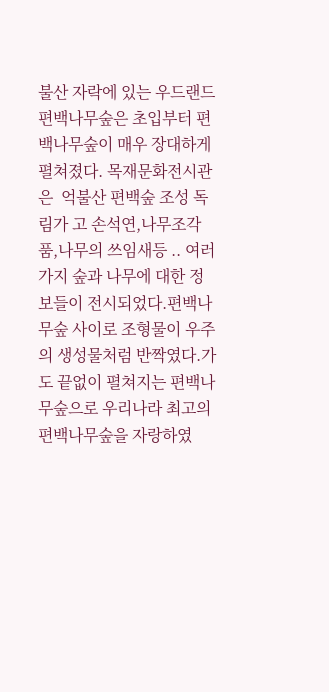불산 자락에 있는 우드랜드 편백나무숲은 초입부터 편백나무숲이 매우 장대하게 펼쳐졌다. 목재문화전시관은  억불산 편백숲 조성 독림가 고 손석연,나무조각품,나무의 쓰임새등 .. 여러가지 숲과 나무에 대한 정보들이 전시되었다.편백나무숲 사이로 조형물이 우주의 생성물처럼 반짝였다.가도 끝없이 펼쳐지는 편백나무숲으로 우리나라 최고의 편백나무숲을 자랑하였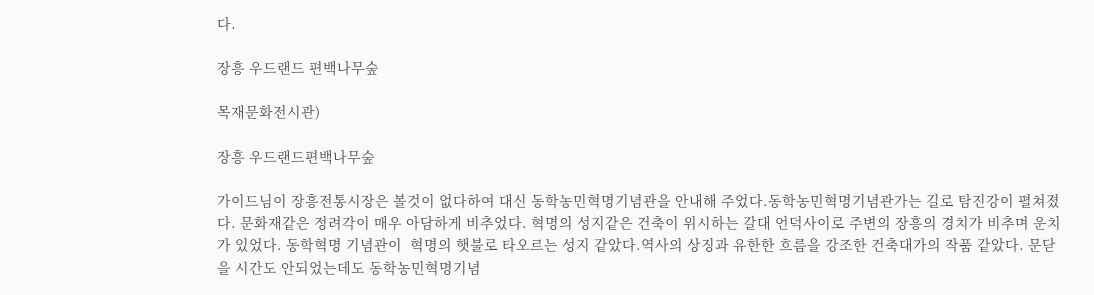다.

장흥 우드랜드 편백나무숲

목재문화전시관)

장흥 우드랜드편백나무숲

가이드님이 장흥전통시장은 볼것이 없다하여 대신 동학농민혁명기념관을 안내해 주었다.동학농민혁명기념관가는 길로 탐진강이 펼쳐졌다. 문화재같은 정려각이 매우 아담하게 비추었다. 혁명의 성지같은 건축이 위시하는 갈대 언덕사이로 주변의 장흥의 경치가 비추며 운치가 있었다. 동학혁명 기념관이  혁명의 햇불로 타오르는 성지 같았다.역사의 상징과 유한한 흐름을 강조한 건축대가의 작품 같았다. 문닫을 시간도 안되었는데도 동학농민혁명기념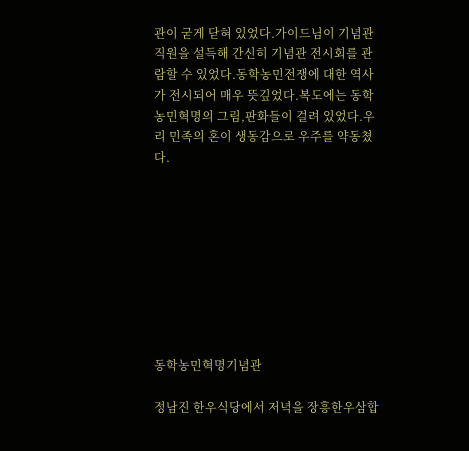관이 굳게 닫혀 있었다.가이드님이 기념관 직원을 설득해 간신히 기념관 전시회를 관람할 수 있었다.동학농민전쟁에 대한 역사가 전시되어 매우 뜻깊었다.복도에는 동학농민혁명의 그림,판화들이 걸려 있었다.우리 민족의 혼이 생동감으로 우주를 약동쳤다.









동학농민혁명기념관

정남진 한우식당에서 저녁을 장흥한우삼합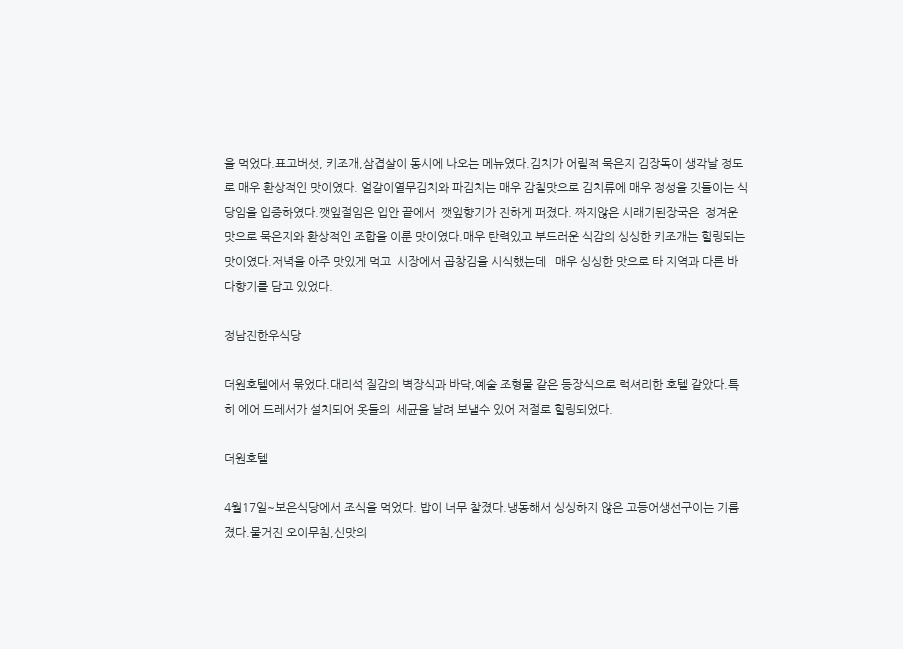을 먹었다.표고버섯, 키조개,삼겹살이 동시에 나오는 메뉴였다.김치가 어릴적 묵은지 김장독이 생각날 정도로 매우 환상적인 맛이였다. 얼갈이열무김치와 파김치는 매우 감칠맛으로 김치류에 매우 정성을 깃들이는 식당임을 입증하였다.깻잎절임은 입안 끝에서  깻잎향기가 진하게 퍼졌다. 짜지않은 시래기된장국은  정겨운 맛으로 묵은지와 환상적인 조합을 이룬 맛이였다.매우 탄력있고 부드러운 식감의 싱싱한 키조개는 힐링되는 맛이였다.저녁을 아주 맛있게 먹고  시장에서 곱창김을 시식했는데   매우 싱싱한 맛으로 타 지역과 다른 바다향기를 담고 있었다.

정남진한우식당

더원호텔에서 묶었다.대리석 질감의 벽장식과 바닥,예술 조형물 같은 등장식으로 럭셔리한 호텔 같았다.특히 에어 드레서가 설치되어 옷들의  세균을 날려 보낼수 있어 저절로 힐링되었다.

더원호텔

4월17일~보은식당에서 조식을 먹었다. 밥이 너무 찰졌다.냉동해서 싱싱하지 않은 고등어생선구이는 기름졌다.물거진 오이무침,신맛의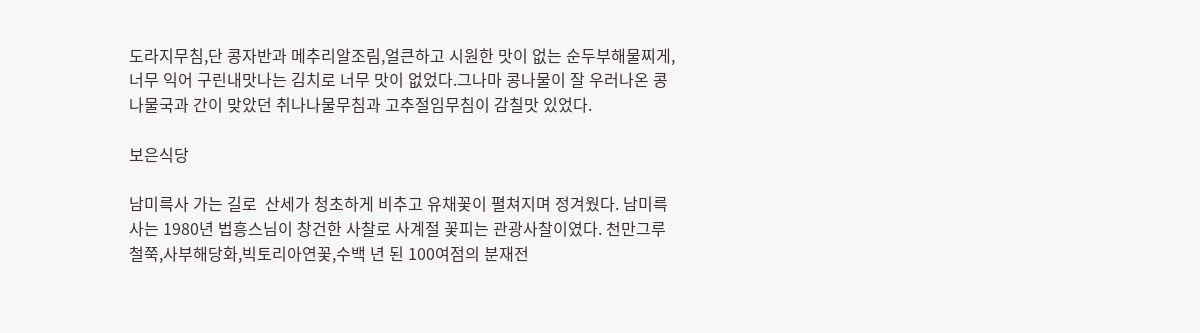도라지무침,단 콩자반과 메추리알조림,얼큰하고 시원한 맛이 없는 순두부해물찌게,너무 익어 구린내맛나는 김치로 너무 맛이 없었다.그나마 콩나물이 잘 우러나온 콩나물국과 간이 맞았던 취나나물무침과 고추절임무침이 감칠맛 있었다.

보은식당

남미륵사 가는 길로  산세가 청초하게 비추고 유채꽃이 펼쳐지며 정겨웠다. 남미륵사는 1980년 법흥스님이 창건한 사찰로 사계절 꽃피는 관광사찰이였다. 천만그루 철쭉,사부해당화,빅토리아연꽃,수백 년 된 100여점의 분재전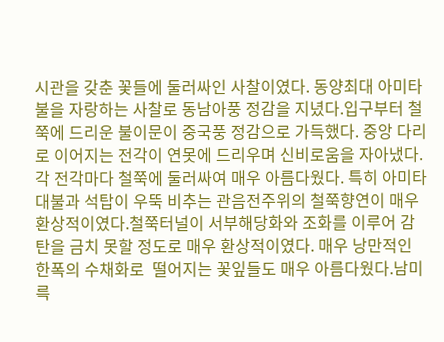시관을 갖춘 꽃들에 둘러싸인 사찰이였다. 동양최대 아미타불을 자랑하는 사찰로 동남아풍 정감을 지녔다.입구부터 철쭉에 드리운 불이문이 중국풍 정감으로 가득했다. 중앙 다리로 이어지는 전각이 연못에 드리우며 신비로움을 자아냈다.각 전각마다 철쭉에 둘러싸여 매우 아름다웠다. 특히 아미타대불과 석탑이 우뚝 비추는 관음전주위의 철쭉향연이 매우 환상적이였다.철쭉터널이 서부해당화와 조화를 이루어 감탄을 금치 못할 정도로 매우 환상적이였다. 매우 낭만적인 한폭의 수채화로  떨어지는 꽃잎들도 매우 아름다웠다.남미륵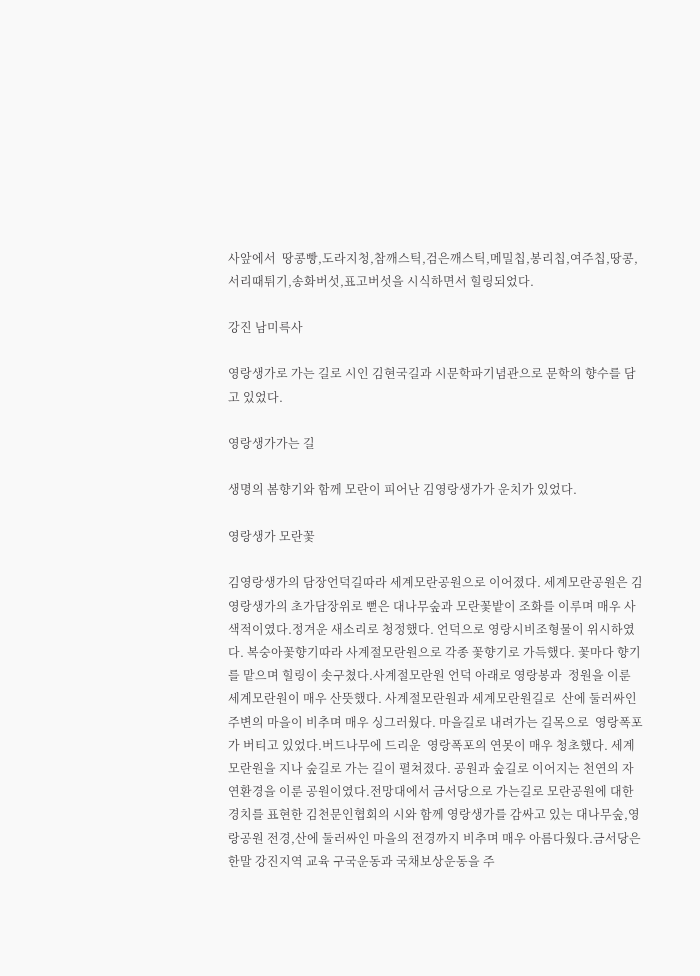사앞에서  땅콩빵,도라지청,참깨스틱,검은깨스틱,메밀칩,봉리칩,여주칩,땅콩,서리때튀기,송화버섯,표고버섯을 시식하면서 힐링되었다.

강진 남미륵사

영랑생가로 가는 길로 시인 김현국길과 시문학파기념관으로 문학의 향수를 담고 있었다.

영랑생가가는 길

생명의 봄향기와 함께 모란이 피어난 김영랑생가가 운치가 있었다.

영랑생가 모란꽃

김영랑생가의 담장언덕길따라 세계모란공원으로 이어졌다. 세계모란공원은 김영랑생가의 초가담장위로 뻗은 대나무숲과 모란꽃밭이 조화를 이루며 매우 사색적이였다.정겨운 새소리로 청정했다. 언덕으로 영랑시비조형물이 위시하였다. 복숭아꽃향기따라 사계절모란원으로 각종 꽃향기로 가득했다. 꽃마다 향기를 맡으며 힐링이 솟구쳤다.사계절모란원 언덕 아래로 영랑봉과  정원을 이룬 세계모란원이 매우 산뜻했다. 사계절모란원과 세계모란원길로  산에 둘러싸인 주변의 마을이 비추며 매우 싱그러웠다. 마을길로 내려가는 길목으로  영랑폭포가 버티고 있었다.버드나무에 드리운  영랑폭포의 연못이 매우 청초했다. 세계모란원을 지나 숲길로 가는 길이 펼쳐졌다. 공원과 숲길로 이어지는 천연의 자연환경을 이룬 공원이였다.전망대에서 금서당으로 가는길로 모란공원에 대한 경치를 표현한 김천문인협회의 시와 함께 영랑생가를 감싸고 있는 대나무숲,영랑공원 전경,산에 둘러싸인 마을의 전경까지 비추며 매우 아름다웠다.금서당은 한말 강진지역 교육 구국운동과 국채보상운동을 주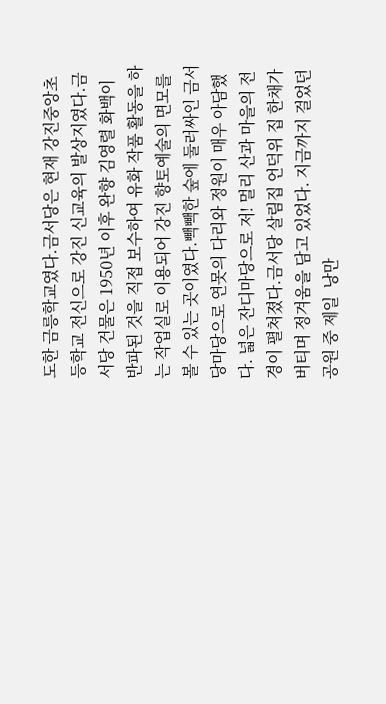도한 금릉학교였다.금서당은 현재 강진중앙초등학교 전신으로 강진 신교육의 발상지였다.금서당 건물은 1950년 이후 완향 김영렬 화백이 반파된 것을 직접 보수하여 유화 작품 활동을 하는 작업실로 이용되어 강진 향토예술의 면모를 볼 수 있는 곳이였다.빽빽한 숲에 둘러싸인 금서당마당으로 연못의 다리와 정원이 매우 아담했다. 넓은 잔디마당으로 저! 멀리 산과 마을의 전경이 펼쳐졌다.금서당 살림집 언덕위 집 한채가 버티며 정겨움을 담고 있었다. 지금까지 걸었던 공원 중 제일  낭만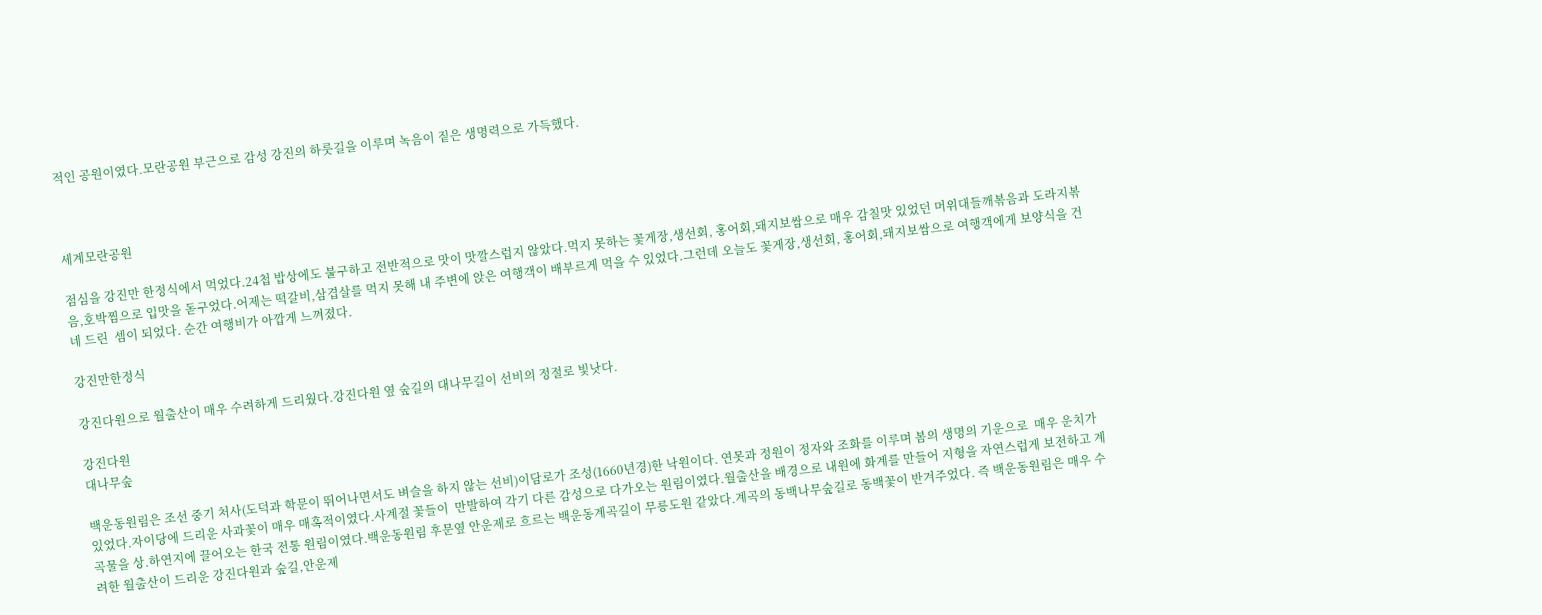적인 공원이였다.모란공원 부근으로 감성 강진의 하룻길을 이루며 녹음이 짙은 생명력으로 가득했다.



세계모란공원

점심을 강진만 한정식에서 먹었다.24첩 밥상에도 불구하고 전반적으로 맛이 맛깔스럽지 않았다.먹지 못하는 꽃게장,생선회, 홍어회,돼지보쌈으로 매우 감칠맛 있었던 머위대들깨볶음과 도라지볶음,호박찜으로 입맛을 돋구었다.어제는 떡갈비,삼겹살를 먹지 못해 내 주변에 앉은 여행객이 배부르게 먹을 수 있었다.그런데 오늘도 꽃게장,생선회, 홍어회,돼지보쌈으로 여행객에게 보양식을 건네 드린  셈이 되었다. 순간 여행비가 아깝게 느껴졌다.

강진만한정식

강진다원으로 월출산이 매우 수려하게 드리웠다.강진다원 옆 숲길의 대나무길이 선비의 정절로 빛낫다.

강진다원
대나무숲

백운동원림은 조선 중기 처사(도덕과 학문이 뛰어나면서도 벼슬을 하지 않는 선비)이담로가 조성(1660년경)한 낙원이다. 연못과 정원이 정자와 조화를 이루며 봄의 생명의 기운으로  매우 운치가 있었다.자이당에 드리운 사과꽃이 매우 매혹적이였다.사계절 꽃들이  만발하여 각기 다른 감성으로 다가오는 원림이였다.월출산을 배경으로 내원에 화계를 만들어 지형을 자연스럽게 보전하고 계곡물을 상.하연지에 끌어오는 한국 전통 원림이였다.백운동원림 후문옆 안운제로 흐르는 백운동계곡길이 무릉도원 같았다.계곡의 동백나무숲길로 동백꽃이 반겨주었다. 즉 백운동원림은 매우 수려한 월출산이 드리운 강진다원과 숲길,안운제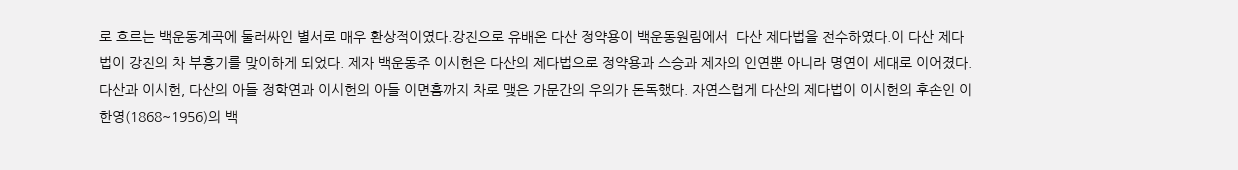로 흐르는 백운동계곡에 둘러싸인 별서로 매우 환상적이였다.강진으로 유배온 다산 정약용이 백운동원림에서  다산 제다법을 전수하였다.이 다산 제다법이 강진의 차 부흥기를 맞이하게 되었다. 제자 백운동주 이시헌은 다산의 제다법으로 정약용과 스승과 제자의 인연뿐 아니라 명연이 세대로 이어졌다.다산과 이시헌, 다산의 아들 정학연과 이시헌의 아들 이면흠까지 차로 맺은 가문간의 우의가 돈독했다. 자연스럽게 다산의 제다법이 이시헌의 후손인 이한영(1868~1956)의 백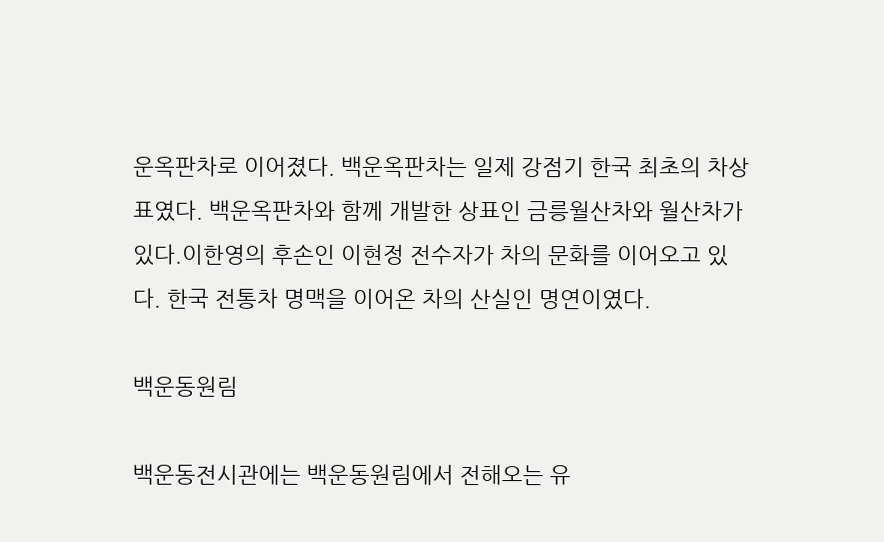운옥판차로 이어졌다. 백운옥판차는 일제 강점기 한국 최초의 차상표였다. 백운옥판차와 함께 개발한 상표인 금릉월산차와 월산차가 있다.이한영의 후손인 이현정 전수자가 차의 문화를 이어오고 있다. 한국 전통차 명맥을 이어온 차의 산실인 명연이였다.

백운동원림

백운동전시관에는 백운동원림에서 전해오는 유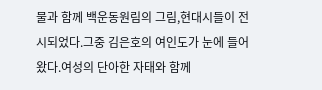물과 함께 백운동원림의 그림,현대시들이 전시되었다.그중 김은호의 여인도가 눈에 들어왔다.여성의 단아한 자태와 함께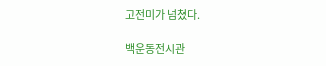고전미가 넘쳤다.

백운동전시관